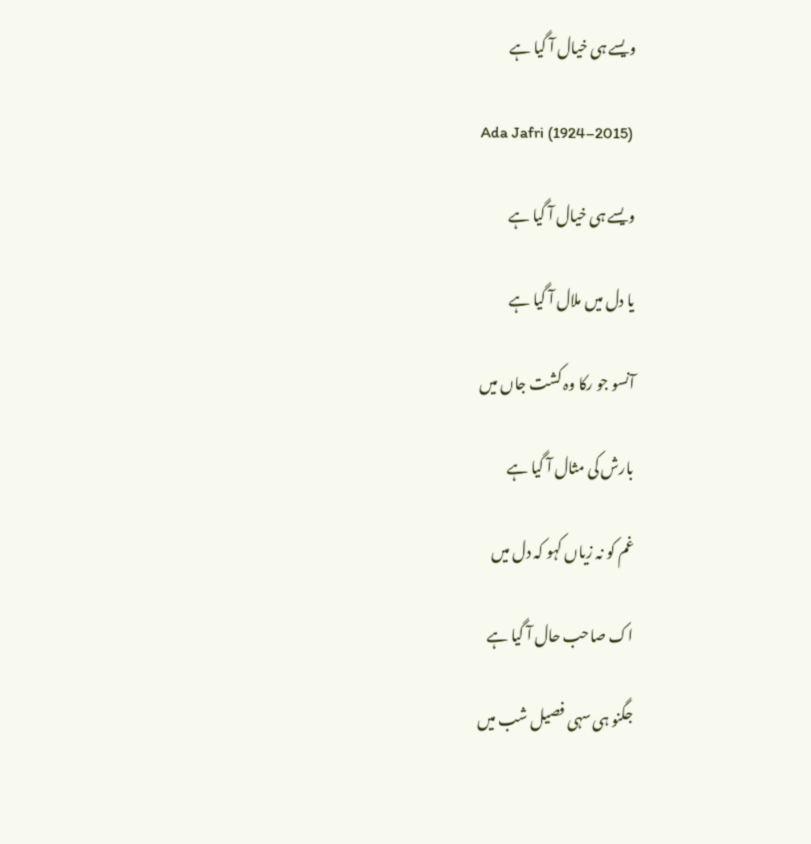ویسے ہی خیال آ گیا ہے

Ada Jafri (1924–2015)

ویسے ہی خیال آ گیا ہے

یا دل میں ملال آ گیا ہے

آنسو جو رکا وہ کشت جاں میں

بارش کی مثال آ گیا ہے

غم کو نہ زیاں کہو کہ دل میں

اک صاحب حال آ گیا ہے

جگنو ہی سہی فصیل شب میں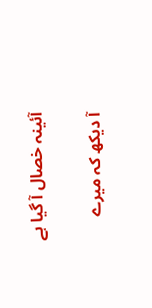آئینہ خصال آ گیا ہے

آ دیکھ کہ میرے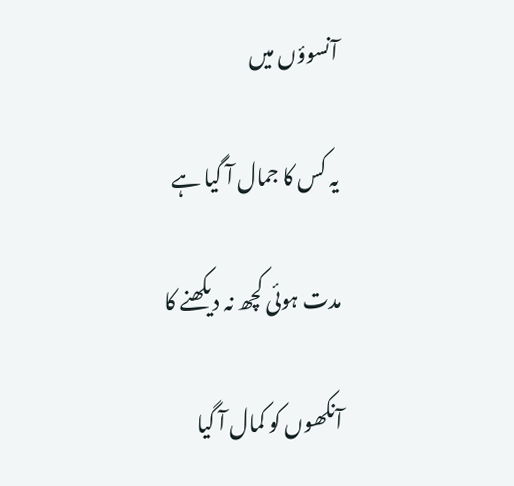آنسوؤں میں

یہ کس کا جمال آ گیا ہے

مدت ہوئی کچھ نہ دیکھنے کا

آنکھوں کو کمال آ گیا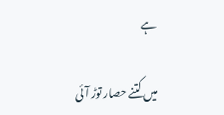ہے

میں کتنے حصار توڑ آئی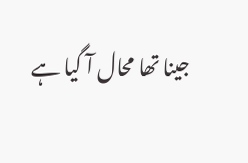جینا تھا محال آ گیا ہے